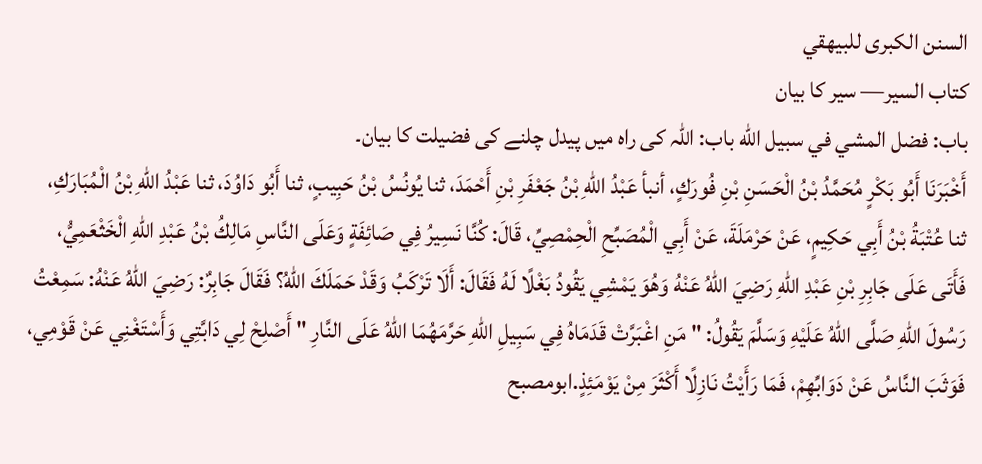السنن الكبرى للبيهقي
كتاب السير— سیر کا بیان
باب: فضل المشي في سبيل الله باب: اللہ کی راہ میں پیدل چلنے کی فضیلت کا بیان۔
أَخْبَرَنَا أَبُو بَكْرٍ مُحَمَّدُ بْنُ الْحَسَنِ بْنِ فُورَكٍ، أنبأ عَبْدُ اللهِ بْنُ جَعْفَرِ بْنِ أَحْمَدَ، ثنا يُونُسُ بْنُ حَبِيبٍ، ثنا أَبُو دَاوُدَ، ثنا عَبْدُ اللهِ بْنُ الْمُبَارَكِ، ثنا عُتْبَةُ بْنُ أَبِي حَكِيمٍ، عَنْ حَرْمَلَةَ، عَنْ أَبِي الْمُصَبِّحِ الْحِمْصِيِّ، قَالَ: كُنَّا نَسِيرُ فِي صَائِفَةٍ وَعَلَى النَّاسِ مَالِكُ بْنُ عَبْدِ اللهِ الْخَثْعَمِيُّ، فَأَتَى عَلَى جَابِرِ بْنِ عَبْدِ اللهِ رَضِيَ اللهُ عَنْهُ وَهُوَ يَمْشِي يَقُودُ بَغْلًا لَهُ فَقَالَ: أَلَا تَرْكَبُ وَقَدْ حَمَلَكَ اللهُ؟ فَقَالَ جَابِرٌ: رَضِيَ اللهُ عَنْهُ: سَمِعْتُ رَسُولَ اللهِ صَلَّى اللهُ عَلَيْهِ وَسَلَّمَ يَقُولُ: " مَنِ اغْبَرَّتْ قَدَمَاهُ فِي سَبِيلِ اللهِ حَرَّمَهُمَا اللهُ عَلَى النَّارِ " أَصْلِحْ لِي دَابَّتِي وَأَسْتَغْنِي عَنْ قَوْمِي، فَوَثَبَ النَّاسُ عَنْ دَوَابِّهِمْ، فَمَا رَأَيْتُ نَازِلًا أَكْثَرَ مِنْ يَوْمَئِذٍ.ابومصبح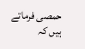حمصی فرماتے ہیں کہ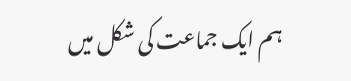ہم ایک جماعت کی شکل میں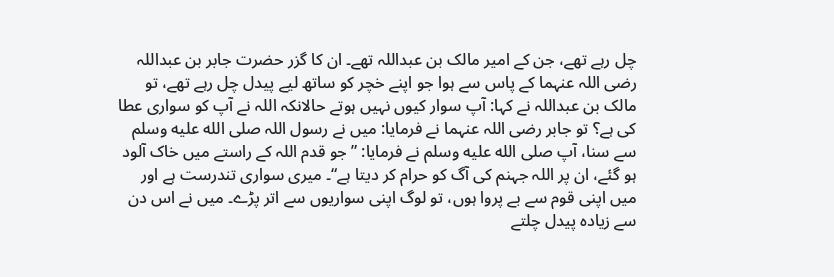چل رہے تھے، جن کے امیر مالک بن عبداللہ تھے۔ ان کا گزر حضرت جابر بن عبداللہ رضی اللہ عنہما کے پاس سے ہوا جو اپنے خچر کو ساتھ لیے پیدل چل رہے تھے، تو مالک بن عبداللہ نے کہا: آپ سوار کیوں نہیں ہوتے حالانکہ اللہ نے آپ کو سواری عطا کی ہے؟ تو جابر رضی اللہ عنہما نے فرمایا: میں نے رسول اللہ صلى الله عليه وسلم سے سنا، آپ صلى الله عليه وسلم نے فرمایا: ”جو قدم اللہ کے راستے میں خاک آلود ہو گئے، ان پر اللہ جہنم کی آگ کو حرام کر دیتا ہے“۔ میری سواری تندرست ہے اور میں اپنی قوم سے بے پروا ہوں، تو لوگ اپنی سواریوں سے اتر پڑے۔ میں نے اس دن سے زیادہ پیدل چلتے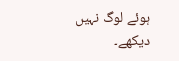ہوئے لوگ نہیں دیکھے۔